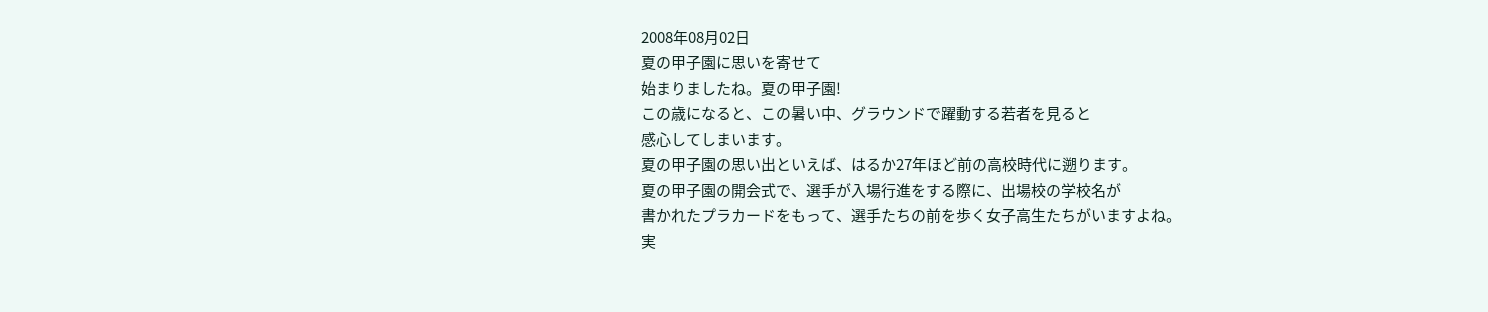2008年08月02日
夏の甲子園に思いを寄せて
始まりましたね。夏の甲子園!
この歳になると、この暑い中、グラウンドで躍動する若者を見ると
感心してしまいます。
夏の甲子園の思い出といえば、はるか27年ほど前の高校時代に遡ります。
夏の甲子園の開会式で、選手が入場行進をする際に、出場校の学校名が
書かれたプラカードをもって、選手たちの前を歩く女子高生たちがいますよね。
実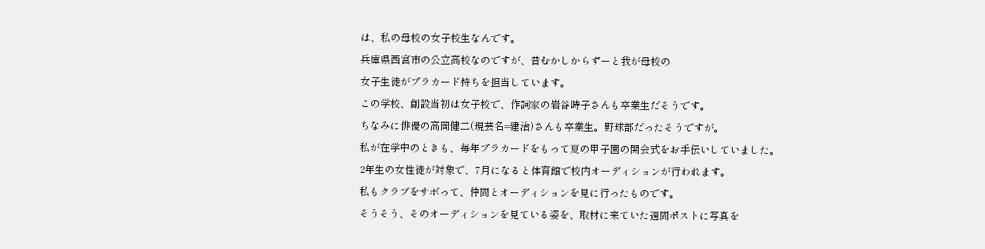は、私の母校の女子校生なんです。
兵庫県西宮市の公立高校なのですが、昔むかしからずーと我が母校の
女子生徒がプラカード持ちを担当しています。
この学校、創設当初は女子校で、作詞家の岩谷時子さんも卒業生だそうです。
ちなみに俳優の高岡健二(現芸名=建治)さんも卒業生。野球部だったそうですが。
私が在学中のときも、毎年プラカードをもって夏の甲子園の開会式をお手伝いしていました。
2年生の女性徒が対象で、7月になると体育館で校内オーディションが行われます。
私もクラブをサボって、仲間とオーディションを見に行ったものです。
そうそう、そのオーディションを見ている姿を、取材に来ていた週間ポストに写真を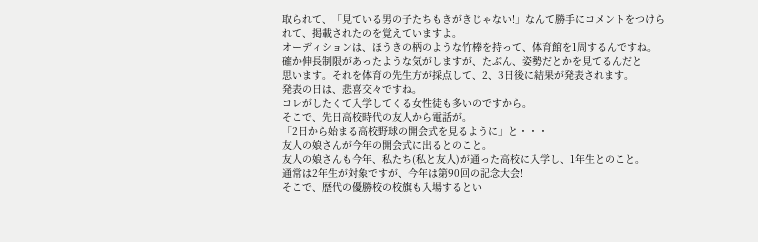取られて、「見ている男の子たちもきがきじゃない!」なんて勝手にコメントをつけら
れて、掲載されたのを覚えていますよ。
オーディションは、ほうきの柄のような竹棒を持って、体育館を1周するんですね。
確か伸長制限があったような気がしますが、たぶん、姿勢だとかを見てるんだと
思います。それを体育の先生方が採点して、2、3日後に結果が発表されます。
発表の日は、悲喜交々ですね。
コレがしたくて入学してくる女性徒も多いのですから。
そこで、先日高校時代の友人から電話が。
「2日から始まる高校野球の開会式を見るように」と・・・
友人の娘さんが今年の開会式に出るとのこと。
友人の娘さんも今年、私たち(私と友人)が通った高校に入学し、1年生とのこと。
通常は2年生が対象ですが、今年は第90回の記念大会!
そこで、歴代の優勝校の校旗も入場するとい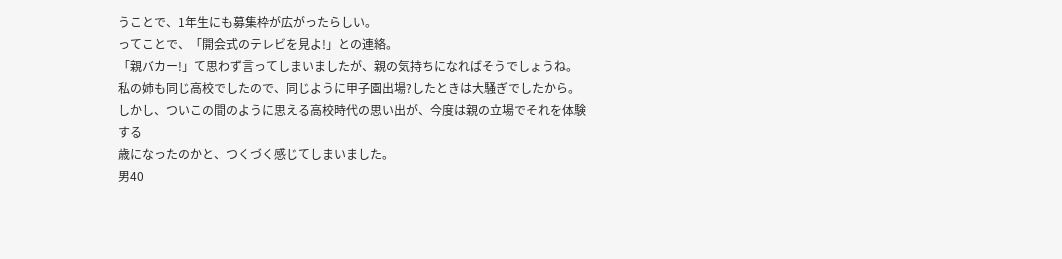うことで、1年生にも募集枠が広がったらしい。
ってことで、「開会式のテレビを見よ!」との連絡。
「親バカー!」て思わず言ってしまいましたが、親の気持ちになればそうでしょうね。
私の姉も同じ高校でしたので、同じように甲子園出場?したときは大騒ぎでしたから。
しかし、ついこの間のように思える高校時代の思い出が、今度は親の立場でそれを体験する
歳になったのかと、つくづく感じてしまいました。
男40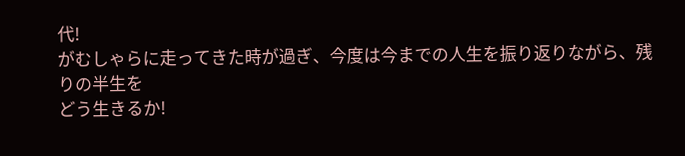代!
がむしゃらに走ってきた時が過ぎ、今度は今までの人生を振り返りながら、残りの半生を
どう生きるか!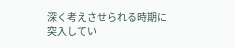深く考えさせられる時期に突入してい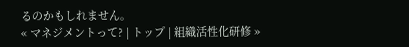るのかもしれません。
« マネジメントって? | トップ | 組織活性化研修 »